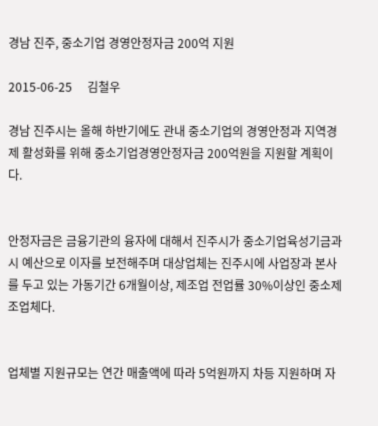경남 진주, 중소기업 경영안정자금 200억 지원

2015-06-25     김철우

경남 진주시는 올해 하반기에도 관내 중소기업의 경영안정과 지역경제 활성화를 위해 중소기업경영안정자금 200억원을 지원할 계획이다.


안정자금은 금융기관의 융자에 대해서 진주시가 중소기업육성기금과 시 예산으로 이자를 보전해주며 대상업체는 진주시에 사업장과 본사를 두고 있는 가동기간 6개월이상, 제조업 전업률 30%이상인 중소제조업체다.


업체별 지원규모는 연간 매출액에 따라 5억원까지 차등 지원하며 자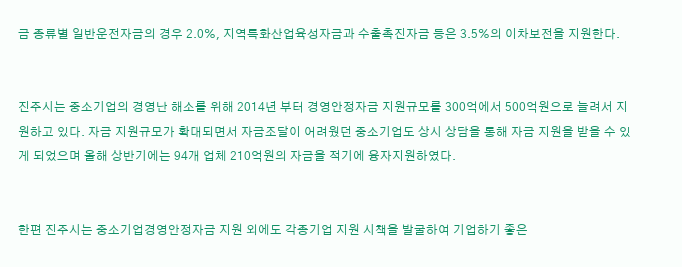금 종류별 일반운전자금의 경우 2.0%, 지역특화산업육성자금과 수출촉진자금 등은 3.5%의 이차보전을 지원한다.


진주시는 중소기업의 경영난 해소를 위해 2014년 부터 경영안정자금 지원규모를 300억에서 500억원으로 늘려서 지원하고 있다. 자금 지원규모가 확대되면서 자금조달이 어려웠던 중소기업도 상시 상담을 통해 자금 지원을 받을 수 있게 되었으며 올해 상반기에는 94개 업체 210억원의 자금을 적기에 융자지원하였다.


한편 진주시는 중소기업경영안정자금 지원 외에도 각종기업 지원 시책을 발굴하여 기업하기 좋은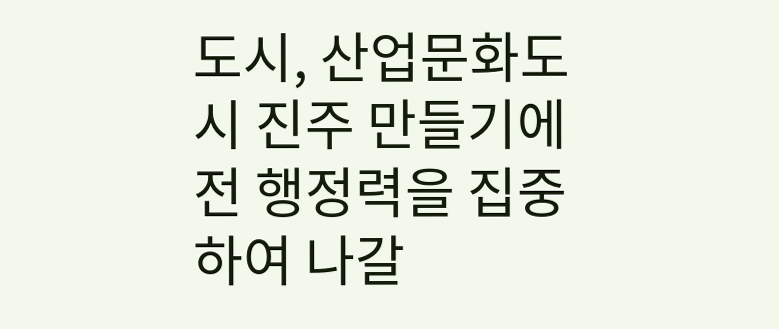도시, 산업문화도시 진주 만들기에 전 행정력을 집중하여 나갈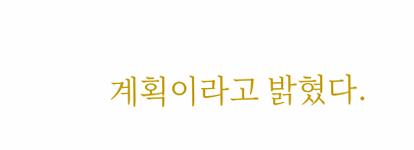계획이라고 밝혔다.